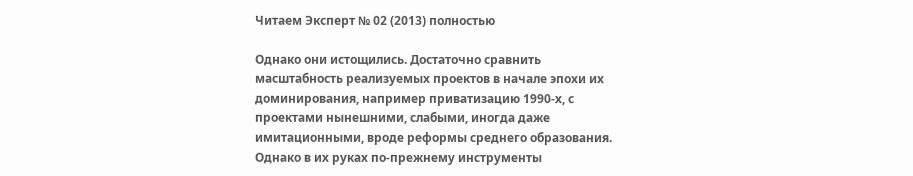Читаем Эксперт № 02 (2013) полностью

Однако они истощились. Достаточно сравнить масштабность реализуемых проектов в начале эпохи их доминирования, например приватизацию 1990-х, с проектами нынешними, слабыми, иногда даже имитационными, вроде реформы среднего образования. Однако в их руках по-прежнему инструменты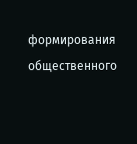формирования общественного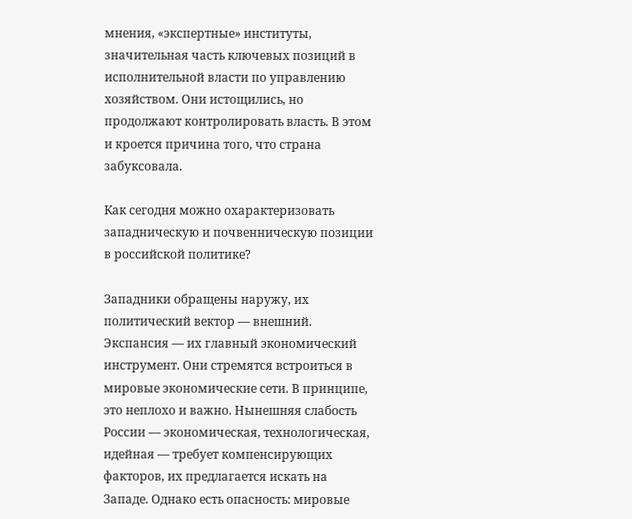мнения, «экспертные» институты, значительная часть ключевых позиций в исполнительной власти по управлению хозяйством. Они истощились, но продолжают контролировать власть. В этом и кроется причина того, что страна забуксовала.

Как сегодня можно охарактеризовать западническую и почвенническую позиции в российской политике?

Западники обращены наружу, их политический вектор — внешний. Экспансия — их главный экономический инструмент. Они стремятся встроиться в мировые экономические сети. В принципе, это неплохо и важно. Нынешняя слабость России — экономическая, технологическая, идейная — требует компенсирующих факторов, их предлагается искать на Западе. Однако есть опасность: мировые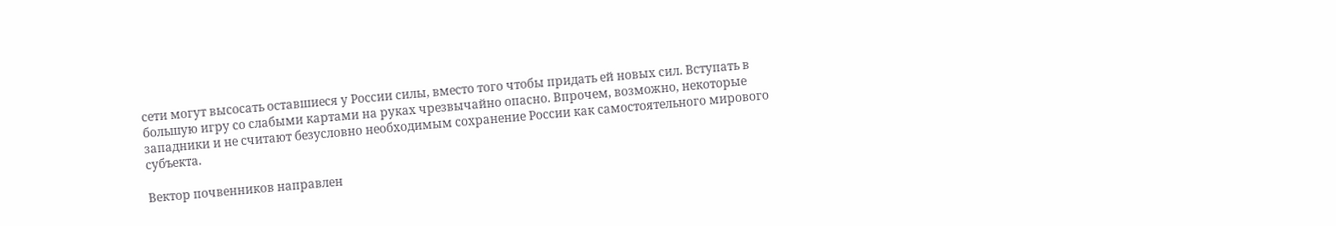сети могут высосать оставшиеся у России силы, вместо того чтобы придать ей новых сил. Вступать в большую игру со слабыми картами на руках чрезвычайно опасно. Впрочем, возможно, некоторые западники и не считают безусловно необходимым сохранение России как самостоятельного мирового субъекта.

Вектор почвенников направлен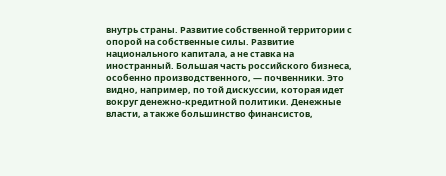внутрь страны. Развитие собственной территории с опорой на собственные силы. Развитие национального капитала, а не ставка на иностранный. Большая часть российского бизнеса, особенно производственного, — почвенники. Это видно, например, по той дискуссии, которая идет вокруг денежно-кредитной политики. Денежные власти, а также большинство финансистов,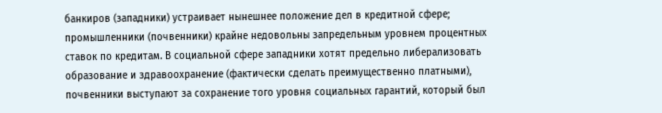банкиров (западники) устраивает нынешнее положение дел в кредитной сфере; промышленники (почвенники) крайне недовольны запредельным уровнем процентных ставок по кредитам. В социальной сфере западники хотят предельно либерализовать образование и здравоохранение (фактически сделать преимущественно платными), почвенники выступают за сохранение того уровня социальных гарантий, который был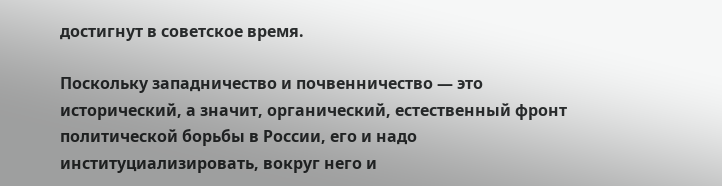достигнут в советское время.

Поскольку западничество и почвенничество — это исторический, а значит, органический, естественный фронт политической борьбы в России, его и надо институциализировать, вокруг него и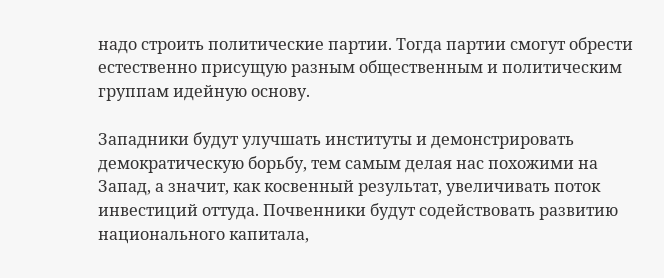надо строить политические партии. Тогда партии смогут обрести естественно присущую разным общественным и политическим группам идейную основу.

Западники будут улучшать институты и демонстрировать демократическую борьбу, тем самым делая нас похожими на Запад, а значит, как косвенный результат, увеличивать поток инвестиций оттуда. Почвенники будут содействовать развитию национального капитала,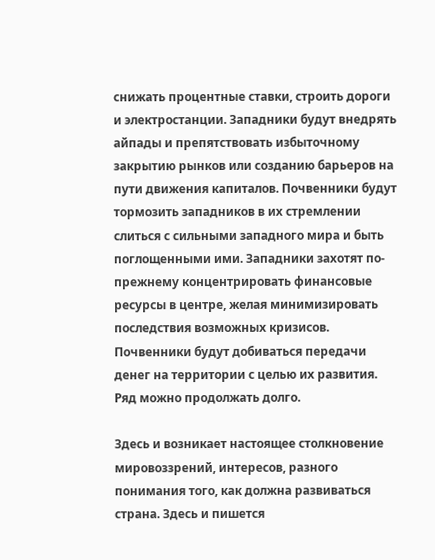снижать процентные ставки, строить дороги и электростанции. Западники будут внедрять айпады и препятствовать избыточному закрытию рынков или созданию барьеров на пути движения капиталов. Почвенники будут тормозить западников в их стремлении слиться с сильными западного мира и быть поглощенными ими. Западники захотят по-прежнему концентрировать финансовые ресурсы в центре, желая минимизировать последствия возможных кризисов. Почвенники будут добиваться передачи денег на территории с целью их развития. Ряд можно продолжать долго.

Здесь и возникает настоящее столкновение мировоззрений, интересов, разного понимания того, как должна развиваться страна. Здесь и пишется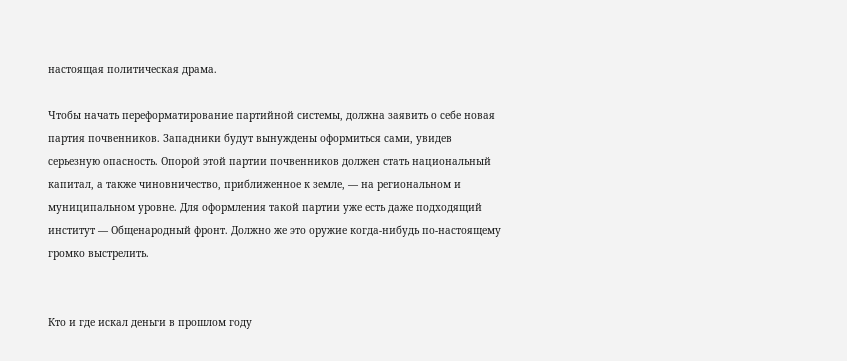настоящая политическая драма.

Чтобы начать переформатирование партийной системы, должна заявить о себе новая партия почвенников. Западники будут вынуждены оформиться сами, увидев серьезную опасность. Опорой этой партии почвенников должен стать национальный капитал, а также чиновничество, приближенное к земле, — на региональном и муниципальном уровне. Для оформления такой партии уже есть даже подходящий институт — Общенародный фронт. Должно же это оружие когда-нибудь по-настоящему громко выстрелить.


Кто и где искал деньги в прошлом году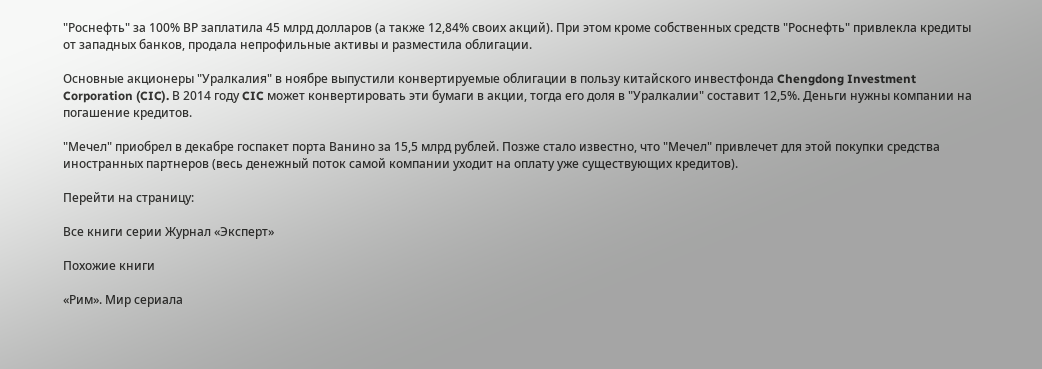"Роснефть" за 100% ВР заплатила 45 млрд долларов (а также 12,84% своих акций). При этом кроме собственных средств "Роснефть" привлекла кредиты от западных банков, продала непрофильные активы и разместила облигации.

Основные акционеры "Уралкалия" в ноябре выпустили конвертируемые облигации в пользу китайского инвестфонда Chengdong Investment Corporation (CIC). В 2014 году CIC может конвертировать эти бумаги в акции, тогда его доля в "Уралкалии" составит 12,5%. Деньги нужны компании на погашение кредитов.

"Мечел" приобрел в декабре госпакет порта Ванино за 15,5 млрд рублей. Позже стало известно, что "Мечел" привлечет для этой покупки средства иностранных партнеров (весь денежный поток самой компании уходит на оплату уже существующих кредитов).

Перейти на страницу:

Все книги серии Журнал «Эксперт»

Похожие книги

«Рим». Мир сериала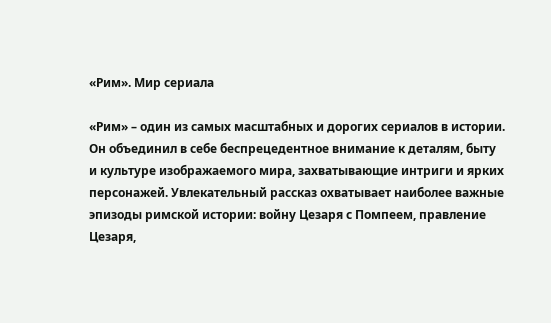«Рим». Мир сериала

«Рим» – один из самых масштабных и дорогих сериалов в истории. Он объединил в себе беспрецедентное внимание к деталям, быту и культуре изображаемого мира, захватывающие интриги и ярких персонажей. Увлекательный рассказ охватывает наиболее важные эпизоды римской истории: войну Цезаря с Помпеем, правление Цезаря,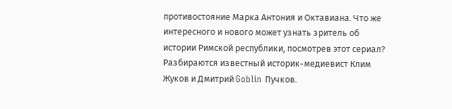противостояние Марка Антония и Октавиана. Что же интересного и нового может узнать зритель об истории Римской республики, посмотрев этот сериал? Разбираются известный историк-медиевист Клим Жуков и Дмитрий Goblin Пучков.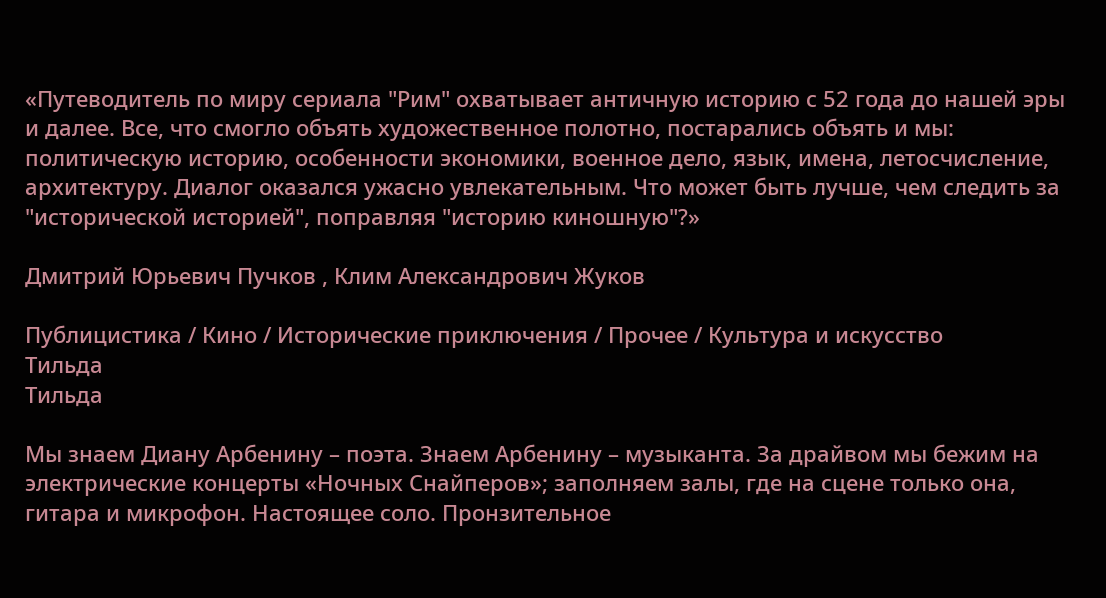«Путеводитель по миру сериала "Рим" охватывает античную историю с 52 года до нашей эры и далее. Все, что смогло объять художественное полотно, постарались объять и мы: политическую историю, особенности экономики, военное дело, язык, имена, летосчисление, архитектуру. Диалог оказался ужасно увлекательным. Что может быть лучше, чем следить за "исторической историей", поправляя "историю киношную"?»

Дмитрий Юрьевич Пучков , Клим Александрович Жуков

Публицистика / Кино / Исторические приключения / Прочее / Культура и искусство
Тильда
Тильда

Мы знаем Диану Арбенину – поэта. Знаем Арбенину – музыканта. За драйвом мы бежим на электрические концерты «Ночных Снайперов»; заполняем залы, где на сцене только она, гитара и микрофон. Настоящее соло. Пронзительное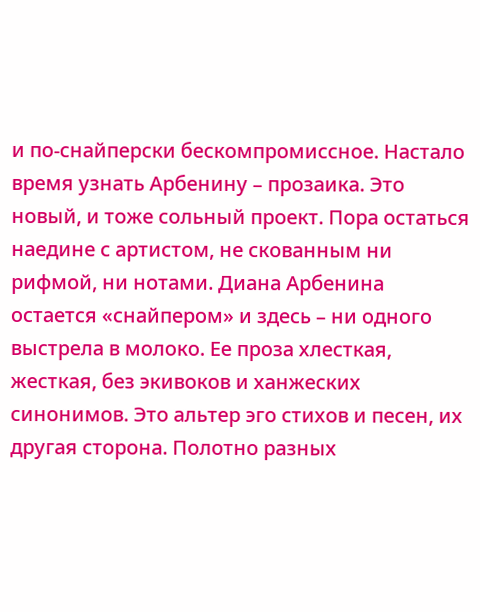и по-снайперски бескомпромиссное. Настало время узнать Арбенину – прозаика. Это новый, и тоже сольный проект. Пора остаться наедине с артистом, не скованным ни рифмой, ни нотами. Диана Арбенина остается «снайпером» и здесь – ни одного выстрела в молоко. Ее проза хлесткая, жесткая, без экивоков и ханжеских синонимов. Это альтер эго стихов и песен, их другая сторона. Полотно разных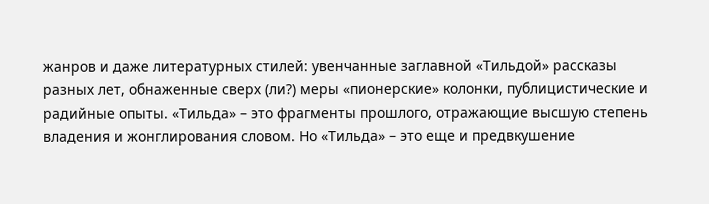жанров и даже литературных стилей: увенчанные заглавной «Тильдой» рассказы разных лет, обнаженные сверх (ли?) меры «пионерские» колонки, публицистические и радийные опыты. «Тильда» – это фрагменты прошлого, отражающие высшую степень владения и жонглирования словом. Но «Тильда» – это еще и предвкушение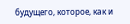будущего, которое, как и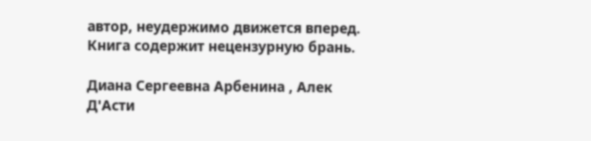автор, неудержимо движется вперед. Книга содержит нецензурную брань.

Диана Сергеевна Арбенина , Алек Д'Асти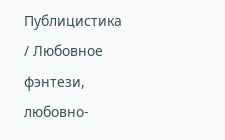Публицистика / Любовное фэнтези, любовно-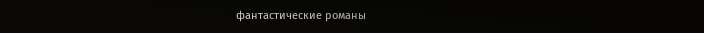фантастические романы